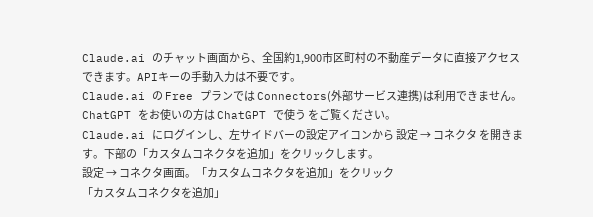Claude.ai のチャット画面から、全国約1,900市区町村の不動産データに直接アクセスできます。APIキーの手動入力は不要です。
Claude.ai の Free プランでは Connectors(外部サービス連携)は利用できません。
ChatGPT をお使いの方は ChatGPT で使う をご覧ください。
Claude.ai にログインし、左サイドバーの設定アイコンから 設定 → コネクタ を開きます。下部の「カスタムコネクタを追加」をクリックします。
設定 → コネクタ画面。「カスタムコネクタを追加」をクリック
「カスタムコネクタを追加」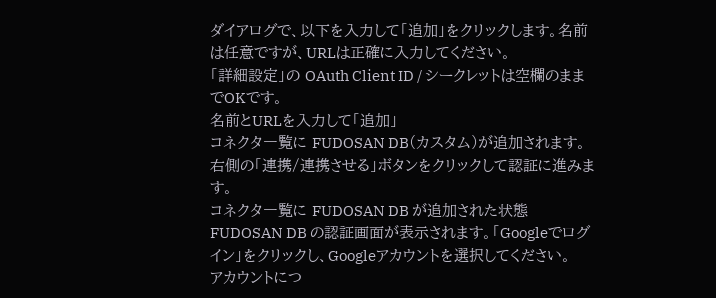ダイアログで、以下を入力して「追加」をクリックします。名前は任意ですが、URLは正確に入力してください。
「詳細設定」の OAuth Client ID / シークレットは空欄のままでOKです。
名前とURLを入力して「追加」
コネクタ一覧に FUDOSAN DB(カスタム)が追加されます。右側の「連携/連携させる」ボタンをクリックして認証に進みます。
コネクタ一覧に FUDOSAN DB が追加された状態
FUDOSAN DB の認証画面が表示されます。「Googleでログイン」をクリックし、Googleアカウントを選択してください。
アカウントにつ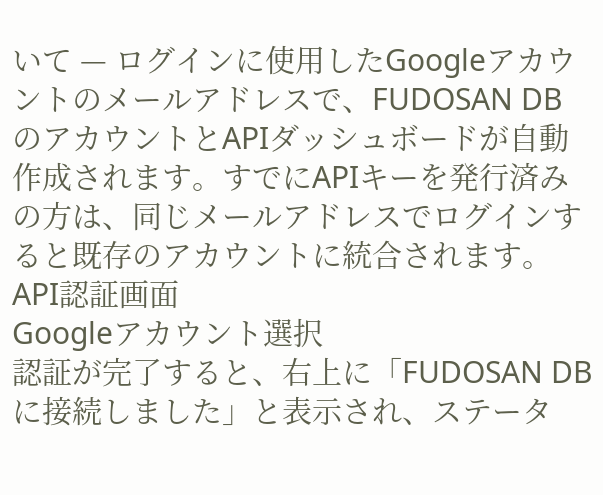いて — ログインに使用したGoogleアカウントのメールアドレスで、FUDOSAN DB のアカウントとAPIダッシュボードが自動作成されます。すでにAPIキーを発行済みの方は、同じメールアドレスでログインすると既存のアカウントに統合されます。
API認証画面
Googleアカウント選択
認証が完了すると、右上に「FUDOSAN DBに接続しました」と表示され、ステータ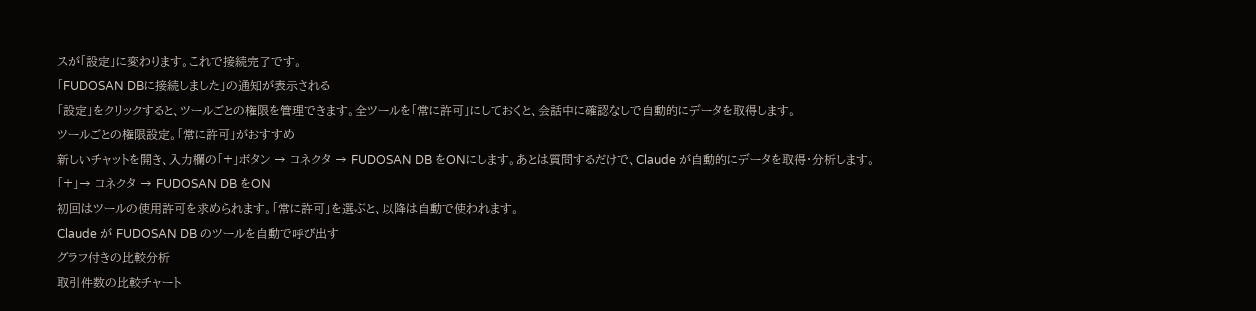スが「設定」に変わります。これで接続完了です。
「FUDOSAN DBに接続しました」の通知が表示される
「設定」をクリックすると、ツールごとの権限を管理できます。全ツールを「常に許可」にしておくと、会話中に確認なしで自動的にデータを取得します。
ツールごとの権限設定。「常に許可」がおすすめ
新しいチャットを開き、入力欄の「+」ボタン → コネクタ → FUDOSAN DB をONにします。あとは質問するだけで、Claude が自動的にデータを取得・分析します。
「+」→ コネクタ → FUDOSAN DB をON
初回はツールの使用許可を求められます。「常に許可」を選ぶと、以降は自動で使われます。
Claude が FUDOSAN DB のツールを自動で呼び出す
グラフ付きの比較分析
取引件数の比較チャート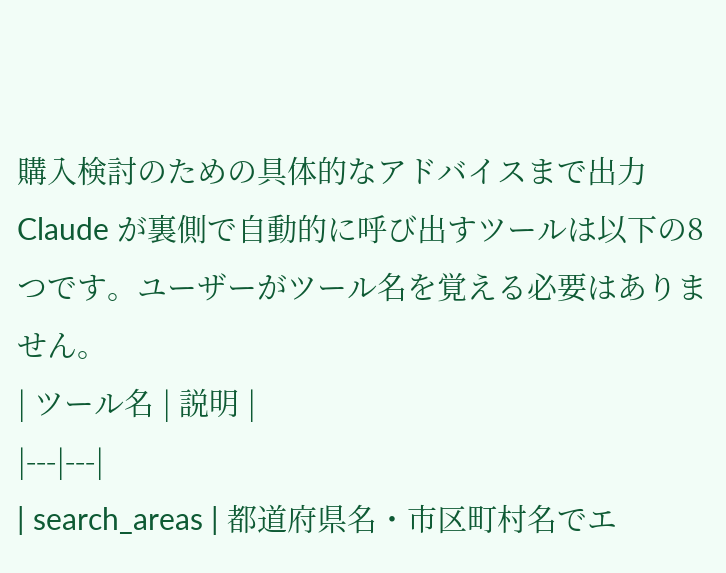購入検討のための具体的なアドバイスまで出力
Claude が裏側で自動的に呼び出すツールは以下の8つです。ユーザーがツール名を覚える必要はありません。
| ツール名 | 説明 |
|---|---|
| search_areas | 都道府県名・市区町村名でエ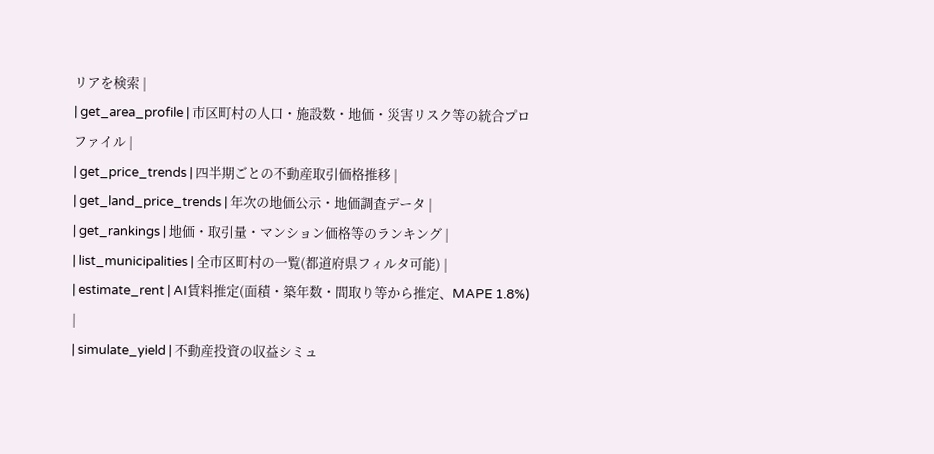リアを検索 |
| get_area_profile | 市区町村の人口・施設数・地価・災害リスク等の統合プロファイル |
| get_price_trends | 四半期ごとの不動産取引価格推移 |
| get_land_price_trends | 年次の地価公示・地価調査データ |
| get_rankings | 地価・取引量・マンション価格等のランキング |
| list_municipalities | 全市区町村の一覧(都道府県フィルタ可能) |
| estimate_rent | AI賃料推定(面積・築年数・間取り等から推定、MAPE 1.8%) |
| simulate_yield | 不動産投資の収益シミュ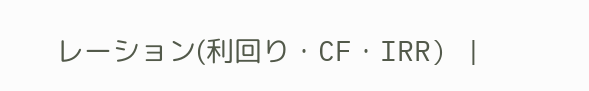レーション(利回り・CF・IRR) |